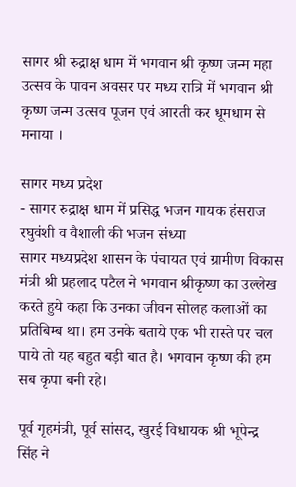सागर श्री रुद्राक्ष धाम में भगवान श्री कृष्ण जन्म महा उत्सव के पावन अवसर पर मध्य रात्रि में भगवान श्री कृष्ण जन्म उत्सव पूजन एवं आरती कर धूमधाम से मनाया ।

सागर मध्य प्रदेश
- सागर रुद्राक्ष धाम में प्रसिद्ध भजन गायक हंसराज रघुवंशी व वैशाली की भजन संध्या
सागर मध्यप्रदेश शासन के पंचायत एवं ग्रामीण विकास मंत्री श्री प्रहलाद पटैल ने भगवान श्रीकृष्ण का उल्लेख करते हुये कहा कि उनका जीवन सोलह कलाओं का प्रतिबिम्ब था। हम उनके बताये एक भी रास्ते पर चल पाये तो यह बहुत बड़ी बात है। भगवान कृष्ण की हम सब कृपा बनी रहे।

पूर्व गृहमंत्री, पूर्व सांसद, खुरई विधायक श्री भूपेन्द्र सिंह ने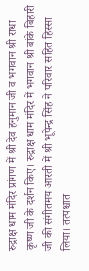रुद्राक्ष धाम मंदिर प्रांगण में श्री देव हनुमान जी व भगवान श्री राधा कृष्ण जी के दर्शन किए। रुद्राक्ष धाम मंदिर में भगवान श्री बांके बिहारी जी की संगीतमय आरती में श्री भूपेन्द्र सिंह ने परिवार सहित हिस्सा लिया। तत्पश्चात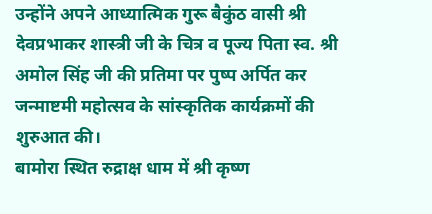उन्होंने अपने आध्यात्मिक गुरू बैकुंठ वासी श्री देवप्रभाकर शास्त्री जी के चित्र व पूज्य पिता स्व. श्री अमोल सिंह जी की प्रतिमा पर पुष्प अर्पित कर जन्माष्टमी महोत्सव के सांस्कृतिक कार्यक्रमों की शुरुआत की।
बामोरा स्थित रुद्राक्ष धाम में श्री कृष्ण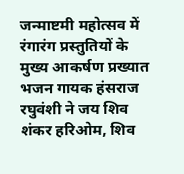जन्माष्टमी महोत्सव में रंगारंग प्रस्तुतियों के मुख्य आकर्षण प्रख्यात भजन गायक हंसराज रघुवंशी ने जय शिव शंकर हरिओम, शिव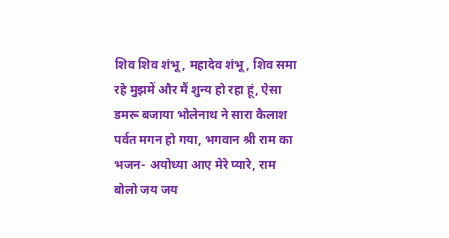शिव शिव शंभू, महादेव शंभू, शिव समा रहे मुझमें और मैं शुन्य हो रहा हूं, ऐसा डमरू बजाया भोलेनाथ ने सारा कैलाश पर्वत मगन हो गया, भगवान श्री राम का भजन- अयोध्या आए मेरे प्यारे, राम बोलो जय जय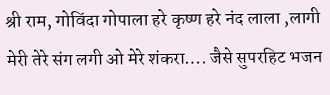श्री राम, गोविंदा गोपाला हरे कृष्ण हरे नंद लाला ,लागी मेरी तेरे संग लगी ओ मेरे शंकरा…. जैसे सुपरहिट भजन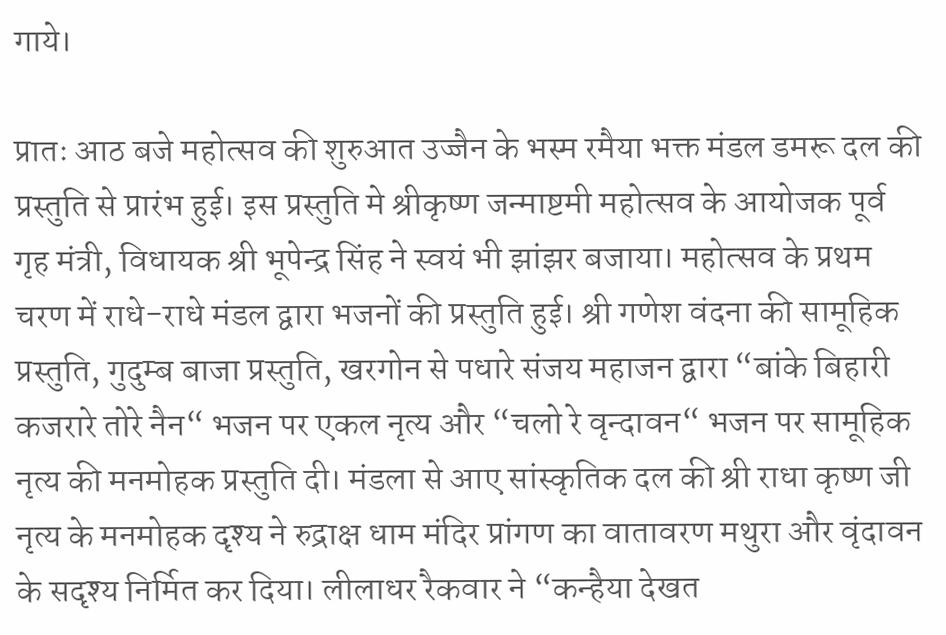गाये।

प्रातः आठ बजे महोत्सव की शुरुआत उज्जैन के भस्म रमैया भक्त मंडल डमरू दल की प्रस्तुति से प्रारंभ हुई। इस प्रस्तुति मे श्रीकृष्ण जन्माष्टमी महोत्सव के आयोजक पूर्व गृह मंत्री, विधायक श्री भूपेन्द्र सिंह ने स्वयं भी झांझर बजाया। महोत्सव के प्रथम चरण में राधे-राधे मंडल द्वारा भजनों की प्रस्तुति हुई। श्री गणेश वंदना की सामूहिक प्रस्तुति, गुदुम्ब बाजा प्रस्तुति, खरगोन से पधारे संजय महाजन द्वारा “बांके बिहारी कजरारे तोरे नैन“ भजन पर एकल नृत्य और “चलो रे वृन्दावन“ भजन पर सामूहिक नृत्य की मनमोहक प्रस्तुति दी। मंडला से आए सांस्कृतिक दल की श्री राधा कृष्ण जी नृत्य के मनमोहक दृश्य ने रुद्राक्ष धाम मंदिर प्रांगण का वातावरण मथुरा और वृंदावन के सदृश्य निर्मित कर दिया। लीलाधर रैकवार ने “कन्हैया देखत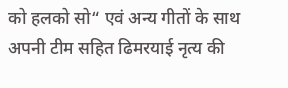को हलको सो“ एवं अन्य गीतों के साथ अपनी टीम सहित ढिमरयाई नृत्य की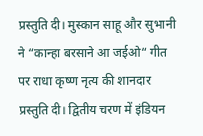प्रस्तुति दी। मुस्कान साहू और सुभानी ने “कान्हा बरसाने आ जईओ“ गीत पर राधा कृष्ण नृत्य की शानदार प्रस्तुति दी। द्वितीय चरण में इंडियन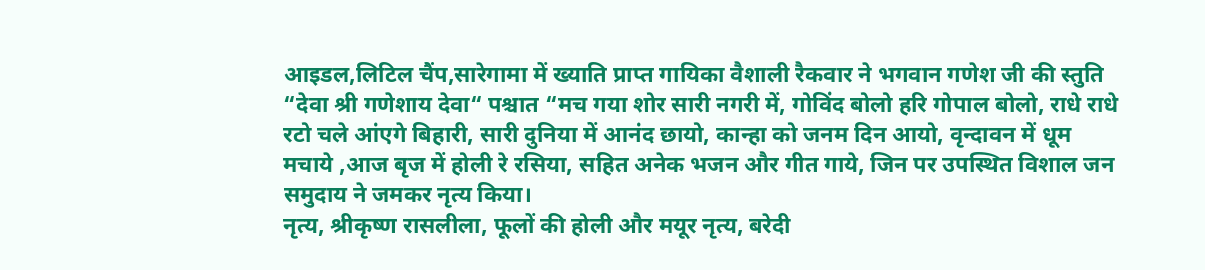आइडल,लिटिल चैंप,सारेगामा में ख्याति प्राप्त गायिका वैशाली रैकवार ने भगवान गणेश जी की स्तुति “देवा श्री गणेशाय देवा“ पश्चात “मच गया शोर सारी नगरी में, गोविंद बोलो हरि गोपाल बोलो, राधे राधे रटो चले आंएगे बिहारी, सारी दुनिया में आनंद छायो, कान्हा को जनम दिन आयो, वृन्दावन में धूम मचाये ,आज बृज में होली रे रसिया, सहित अनेक भजन और गीत गाये, जिन पर उपस्थित विशाल जन समुदाय ने जमकर नृत्य किया।
नृत्य, श्रीकृष्ण रासलीला, फूलों की होली और मयूर नृत्य, बरेदी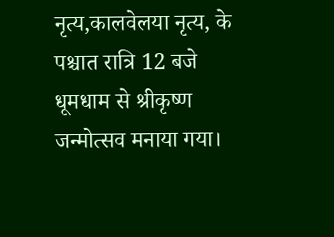नृत्य,कालवेलया नृत्य, के पश्चात रात्रि 12 बजे धूमधाम से श्रीकृष्ण जन्मोत्सव मनाया गया।